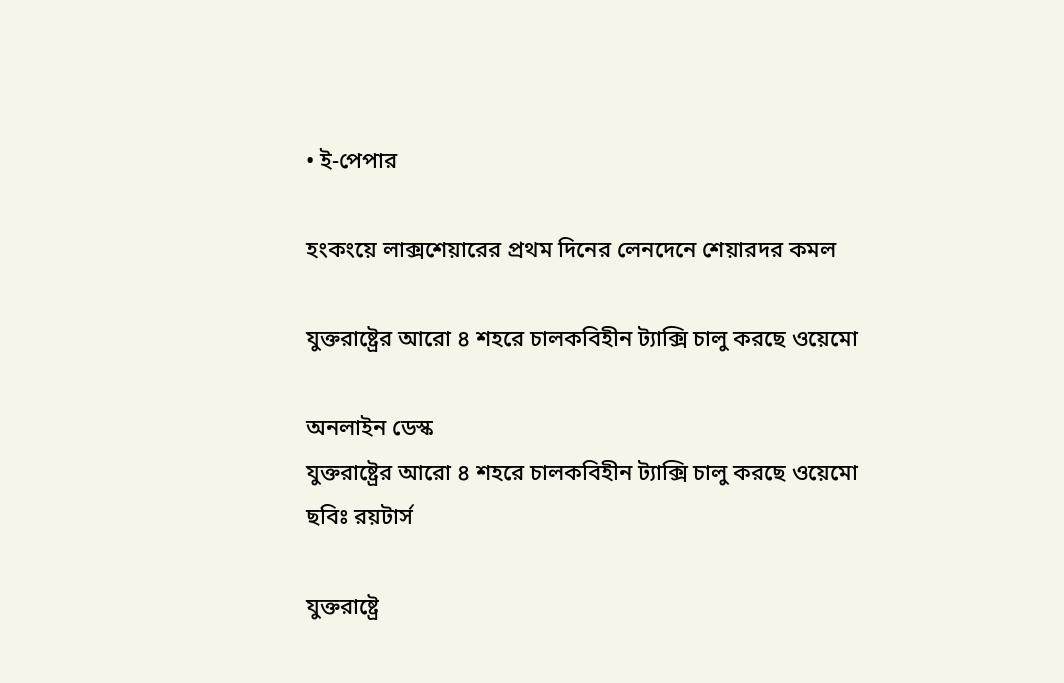• ই-পেপার

হংকংয়ে লাক্সশেয়ারের প্রথম দিনের লেনদেনে শেয়ারদর কমল

যুক্তরাষ্ট্রের আরো ৪ শহরে চালকবিহীন ট্যাক্সি চালু করছে ওয়েমো

অনলাইন ডেস্ক
যুক্তরাষ্ট্রের আরো ৪ শহরে চালকবিহীন ট্যাক্সি চালু করছে ওয়েমো
ছবিঃ রয়টার্স

যুক্তরাষ্ট্রে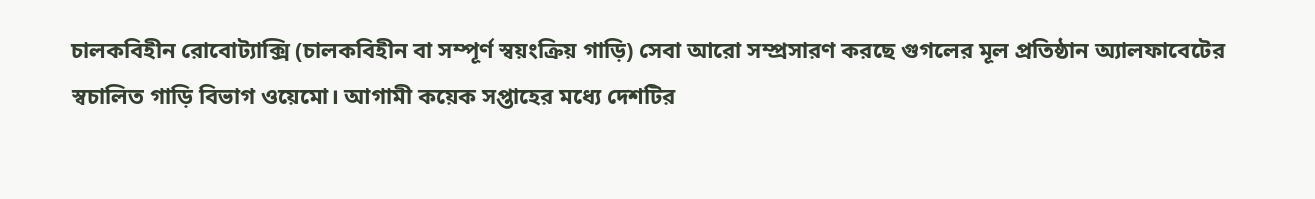চালকবিহীন রোবোট্যাক্সি (চালকবিহীন বা সম্পূর্ণ স্বয়ংক্রিয় গাড়ি) সেবা আরো সম্প্রসারণ করছে গুগলের মূল প্রতিষ্ঠান অ্যালফাবেটের স্বচালিত গাড়ি বিভাগ ওয়েমো। আগামী কয়েক সপ্তাহের মধ্যে দেশটির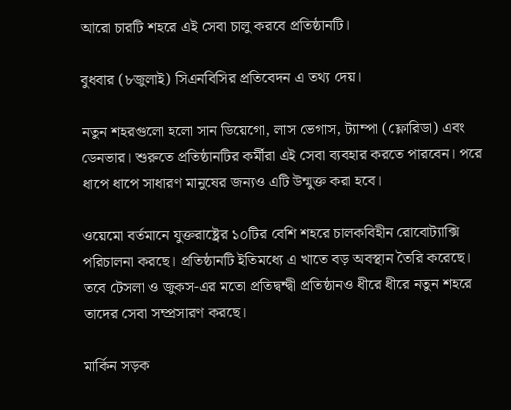আরো চারটি শহরে এই সেবা চালু করবে প্রতিষ্ঠানটি।

বুধবার (৮জুলাই) সিএনবিসির প্রতিবেদন এ তথ্য দেয়।

নতুন শহরগুলো হলো সান ডিয়েগো, লাস ভেগাস, ট্যাম্পা (ফ্লোরিডা) এবং ডেনভার। শুরুতে প্রতিষ্ঠানটির কর্মীরা এই সেবা ব্যবহার করতে পারবেন। পরে ধাপে ধাপে সাধারণ মানুষের জন্যও এটি উন্মুক্ত করা হবে।

ওয়েমো বর্তমানে যুক্তরাষ্ট্রের ১০টির বেশি শহরে চালকবিহীন রোবোট্যাক্সি পরিচালনা করছে। প্রতিষ্ঠানটি ইতিমধ্যে এ খাতে বড় অবস্থান তৈরি করেছে। তবে টেসলা ও জুকস-এর মতো প্রতিদ্বন্দ্বী প্রতিষ্ঠানও ধীরে ধীরে নতুন শহরে তাদের সেবা সম্প্রসারণ করছে।

মার্কিন সড়ক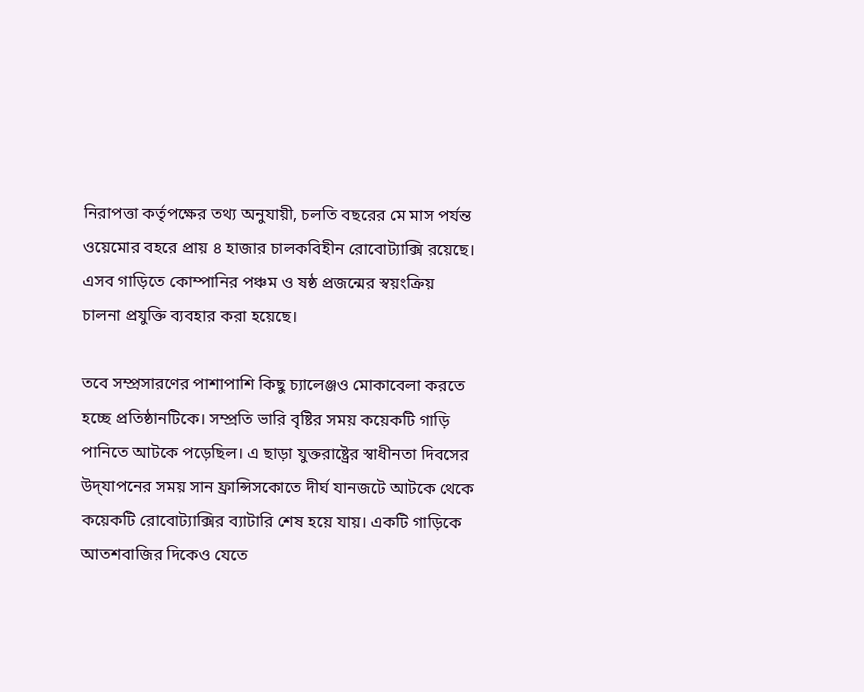নিরাপত্তা কর্তৃপক্ষের তথ্য অনুযায়ী, চলতি বছরের মে মাস পর্যন্ত ওয়েমোর বহরে প্রায় ৪ হাজার চালকবিহীন রোবোট্যাক্সি রয়েছে। এসব গাড়িতে কোম্পানির পঞ্চম ও ষষ্ঠ প্রজন্মের স্বয়ংক্রিয় চালনা প্রযুক্তি ব্যবহার করা হয়েছে।

তবে সম্প্রসারণের পাশাপাশি কিছু চ্যালেঞ্জও মোকাবেলা করতে হচ্ছে প্রতিষ্ঠানটিকে। সম্প্রতি ভারি বৃষ্টির সময় কয়েকটি গাড়ি পানিতে আটকে পড়েছিল। এ ছাড়া যুক্তরাষ্ট্রের স্বাধীনতা দিবসের উদ্‌যাপনের সময় সান ফ্রান্সিসকোতে দীর্ঘ যানজটে আটকে থেকে কয়েকটি রোবোট্যাক্সির ব্যাটারি শেষ হয়ে যায়। একটি গাড়িকে আতশবাজির দিকেও যেতে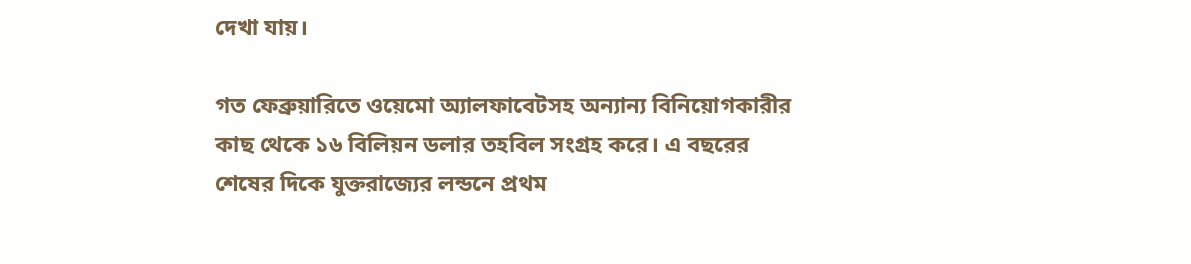দেখা যায়।

গত ফেব্রুয়ারিতে ওয়েমো অ্যালফাবেটসহ অন্যান্য বিনিয়োগকারীর কাছ থেকে ১৬ বিলিয়ন ডলার তহবিল সংগ্রহ করে। এ বছরের শেষের দিকে যুক্তরাজ্যের লন্ডনে প্রথম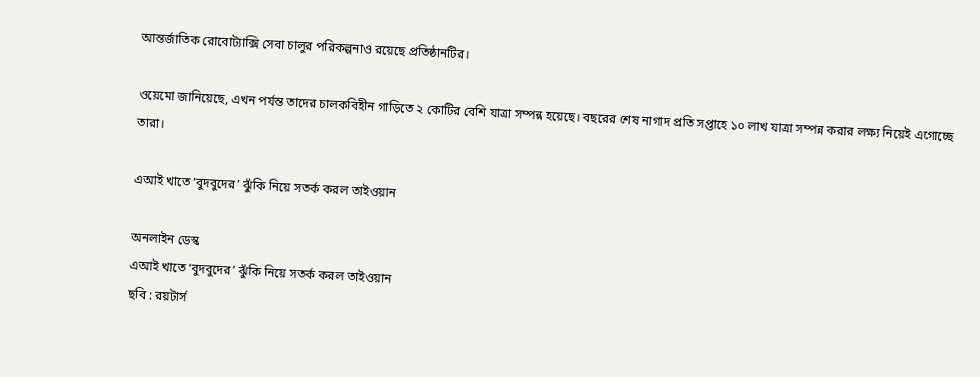আন্তর্জাতিক রোবোট্যাক্সি সেবা চালুর পরিকল্পনাও রয়েছে প্রতিষ্ঠানটির।

ওয়েমো জানিয়েছে, এখন পর্যন্ত তাদের চালকবিহীন গাড়িতে ২ কোটির বেশি যাত্রা সম্পন্ন হয়েছে। বছরের শেষ নাগাদ প্রতি সপ্তাহে ১০ লাখ যাত্রা সম্পন্ন করার লক্ষ্য নিয়েই এগোচ্ছে তারা।

এআই খাতে ‘বুদবুদের’ ঝুঁকি নিয়ে সতর্ক করল তাইওয়ান

অনলাইন ডেস্ক
এআই খাতে ‘বুদবুদের’ ঝুঁকি নিয়ে সতর্ক করল তাইওয়ান
ছবি : রয়টার্স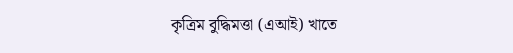কৃত্রিম বুদ্ধিমত্তা (এআই) খাতে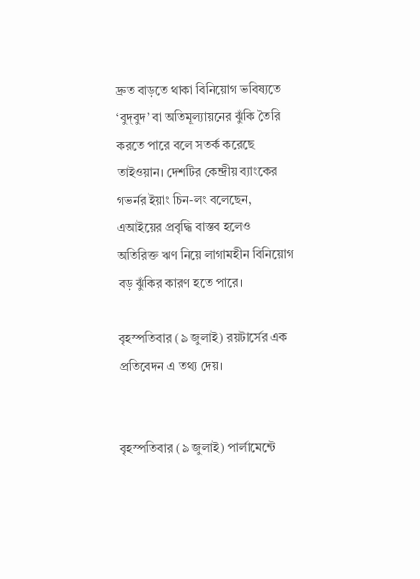দ্রুত বাড়তে থাকা বিনিয়োগ ভবিষ্যতে ‘বুদ্‌বুদ’ বা অতিমূল্যায়নের ঝুঁকি তৈরি করতে পারে বলে সতর্ক করেছে তাইওয়ান। দেশটির কেন্দ্রীয় ব্যাংকের গভর্নর ইয়াং চিন-লং বলেছেন, এআইয়ের প্রবৃদ্ধি বাস্তব হলেও অতিরিক্ত ঋণ নিয়ে লাগামহীন বিনিয়োগ বড় ঝুঁকির কারণ হতে পারে।

বৃহস্পতিবার (৯ জুলাই) রয়টার্সের এক প্রতিবেদন এ তথ্য দেয়।


বৃহস্পতিবার (৯ জুলাই) পার্লামেন্টে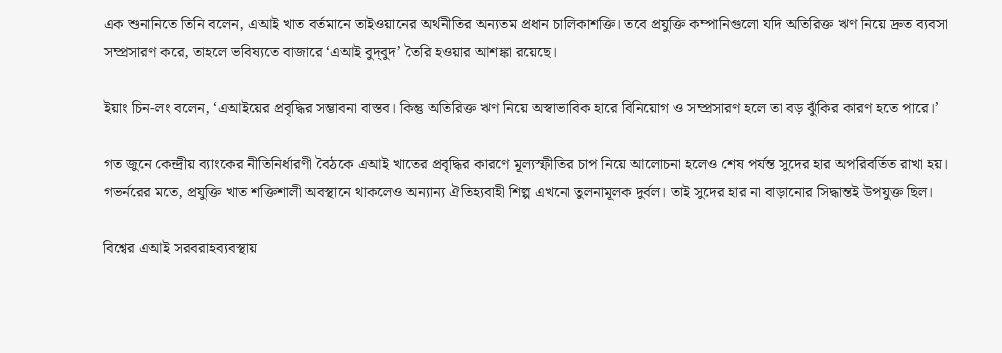এক শুনানিতে তিনি বলেন, এআই খাত বর্তমানে তাইওয়ানের অর্থনীতির অন্যতম প্রধান চালিকাশক্তি। তবে প্রযুক্তি কম্পানিগুলো যদি অতিরিক্ত ঋণ নিয়ে দ্রুত ব্যবসা সম্প্রসারণ করে, তাহলে ভবিষ্যতে বাজারে ‘এআই বুদ্‌বুদ’ তৈরি হওয়ার আশঙ্কা রয়েছে।

ইয়াং চিন-লং বলেন, ‘এআইয়ের প্রবৃদ্ধির সম্ভাবনা বাস্তব। কিন্তু অতিরিক্ত ঋণ নিয়ে অস্বাভাবিক হারে বিনিয়োগ ও সম্প্রসারণ হলে তা বড় ঝুঁকির কারণ হতে পারে।’

গত জুনে কেন্দ্রীয় ব্যাংকের নীতিনির্ধারণী বৈঠকে এআই খাতের প্রবৃদ্ধির কারণে মূল্যস্ফীতির চাপ নিয়ে আলোচনা হলেও শেষ পর্যন্ত সুদের হার অপরিবর্তিত রাখা হয়। গভর্নরের মতে, প্রযুক্তি খাত শক্তিশালী অবস্থানে থাকলেও অন্যান্য ঐতিহ্যবাহী শিল্প এখনো তুলনামূলক দুর্বল। তাই সুদের হার না বাড়ানোর সিদ্ধান্তই উপযুক্ত ছিল।

বিশ্বের এআই সরবরাহব্যবস্থায়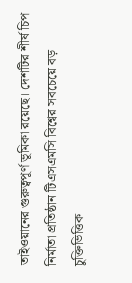তাইওয়ানের গুরুত্বপূর্ণ ভূমিকা রয়েছে। দেশটির শীর্ষ চিপ নির্মাতা প্রতিষ্ঠান টিএসএমসি বিশ্বের সবচেয়ে বড় চুক্তিভিত্তিক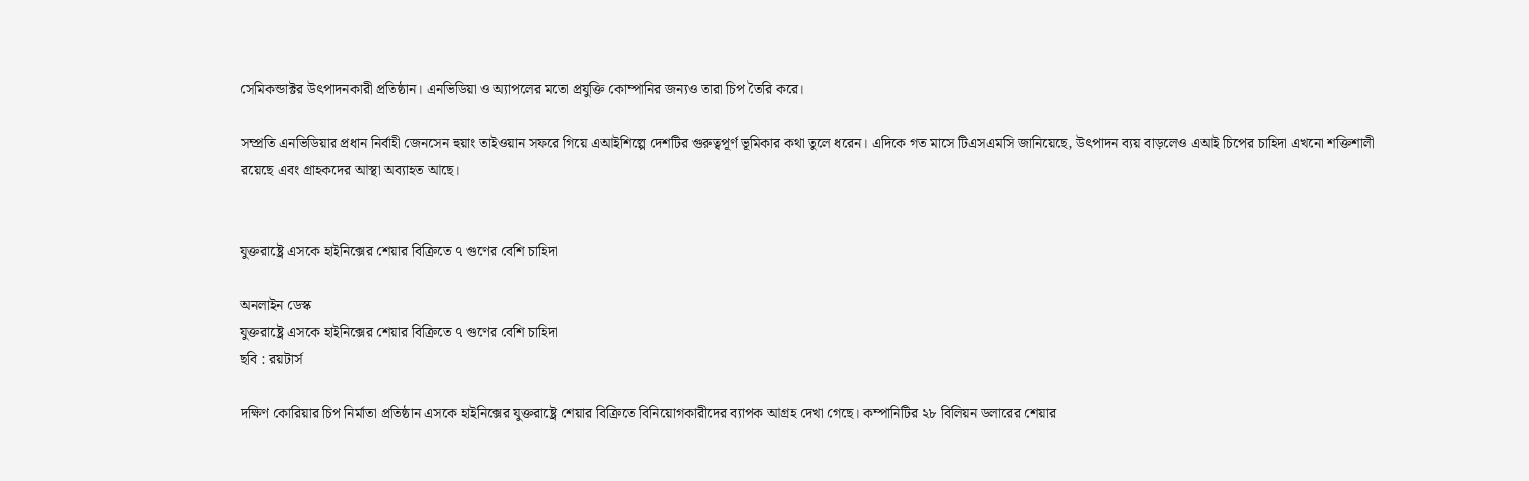সেমিকন্ডাক্টর উৎপাদনকারী প্রতিষ্ঠান। এনভিডিয়া ও অ্যাপলের মতো প্রযুক্তি কোম্পানির জন্যও তারা চিপ তৈরি করে।

সম্প্রতি এনভিডিয়ার প্রধান নির্বাহী জেনসেন হুয়াং তাইওয়ান সফরে গিয়ে এআইশিল্পে দেশটির গুরুত্বপূর্ণ ভূমিকার কথা তুলে ধরেন। এদিকে গত মাসে টিএসএমসি জানিয়েছে, উৎপাদন ব্যয় বাড়লেও এআই চিপের চাহিদা এখনো শক্তিশালী রয়েছে এবং গ্রাহকদের আস্থা অব্যাহত আছে।


যুক্তরাষ্ট্রে এসকে হাইনিক্সের শেয়ার বিক্রিতে ৭ গুণের বেশি চাহিদা

অনলাইন ডেস্ক
যুক্তরাষ্ট্রে এসকে হাইনিক্সের শেয়ার বিক্রিতে ৭ গুণের বেশি চাহিদা
ছবি : রয়টার্স

দক্ষিণ কোরিয়ার চিপ নির্মাতা প্রতিষ্ঠান এসকে হাইনিক্সের যুক্তরাষ্ট্রে শেয়ার বিক্রিতে বিনিয়োগকারীদের ব্যাপক আগ্রহ দেখা গেছে। কম্পানিটির ২৮ বিলিয়ন ডলারের শেয়ার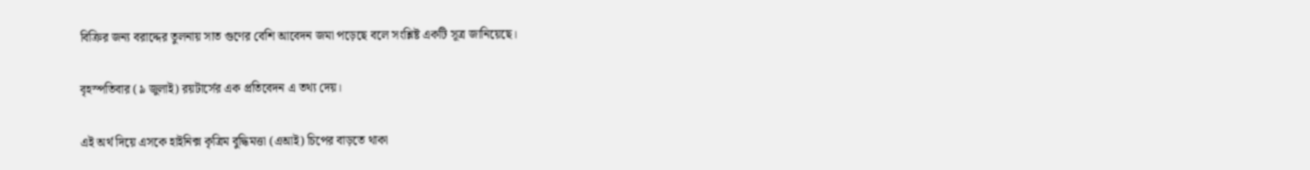বিক্রির জন্য বরাদ্দের তুলনায় সাত গুণের বেশি আবেদন জমা পড়েছে বলে সংশ্লিষ্ট একটি সূত্র জানিয়েছে।

বৃহস্পতিবার (৯ জুলাই) রয়টার্সের এক প্রতিবেদন এ তথ্য দেয়।

এই অর্থ দিয়ে এসকে হাইনিক্স কৃত্রিম বুদ্ধিমত্তা (এআই) চিপের বাড়তে থাকা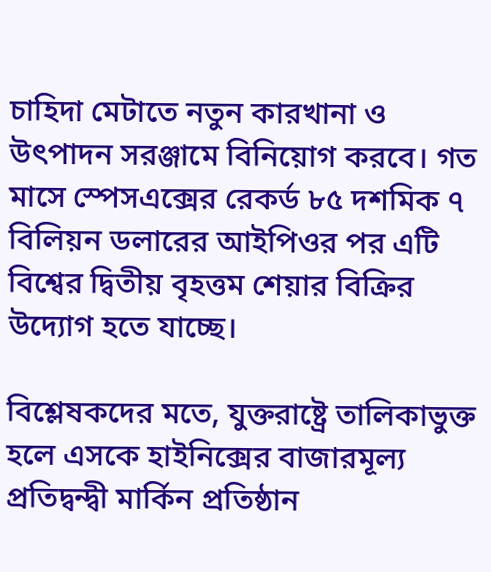চাহিদা মেটাতে নতুন কারখানা ও উৎপাদন সরঞ্জামে বিনিয়োগ করবে। গত মাসে স্পেসএক্সের রেকর্ড ৮৫ দশমিক ৭ বিলিয়ন ডলারের আইপিওর পর এটি বিশ্বের দ্বিতীয় বৃহত্তম শেয়ার বিক্রির উদ্যোগ হতে যাচ্ছে।

বিশ্লেষকদের মতে, যুক্তরাষ্ট্রে তালিকাভুক্ত হলে এসকে হাইনিক্সের বাজারমূল্য প্রতিদ্বন্দ্বী মার্কিন প্রতিষ্ঠান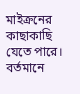মাইক্রনের কাছাকাছি যেতে পারে। বর্তমানে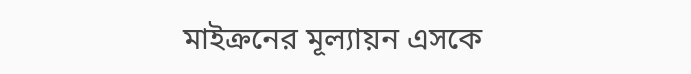মাইক্রনের মূল্যায়ন এসকে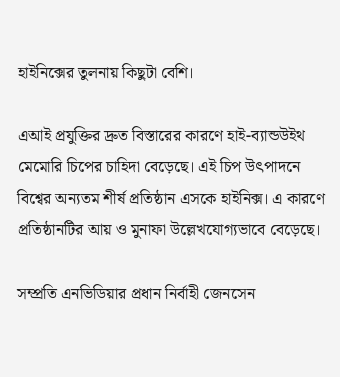হাইনিক্সের তুলনায় কিছুটা বেশি।

এআই প্রযুক্তির দ্রুত বিস্তারের কারণে হাই-ব্যান্ডউইথ মেমোরি চিপের চাহিদা বেড়েছে। এই চিপ উৎপাদনে বিশ্বের অন্যতম শীর্ষ প্রতিষ্ঠান এসকে হাইনিক্স। এ কারণে প্রতিষ্ঠানটির আয় ও মুনাফা উল্লেখযোগ্যভাবে বেড়েছে।

সম্প্রতি এনভিডিয়ার প্রধান নির্বাহী জেনসেন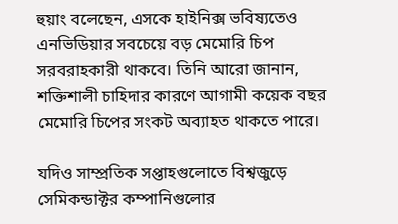হুয়াং বলেছেন, এসকে হাইনিক্স ভবিষ্যতেও এনভিডিয়ার সবচেয়ে বড় মেমোরি চিপ সরবরাহকারী থাকবে। তিনি আরো জানান, শক্তিশালী চাহিদার কারণে আগামী কয়েক বছর মেমোরি চিপের সংকট অব্যাহত থাকতে পারে।

যদিও সাম্প্রতিক সপ্তাহগুলোতে বিশ্বজুড়ে সেমিকন্ডাক্টর কম্পানিগুলোর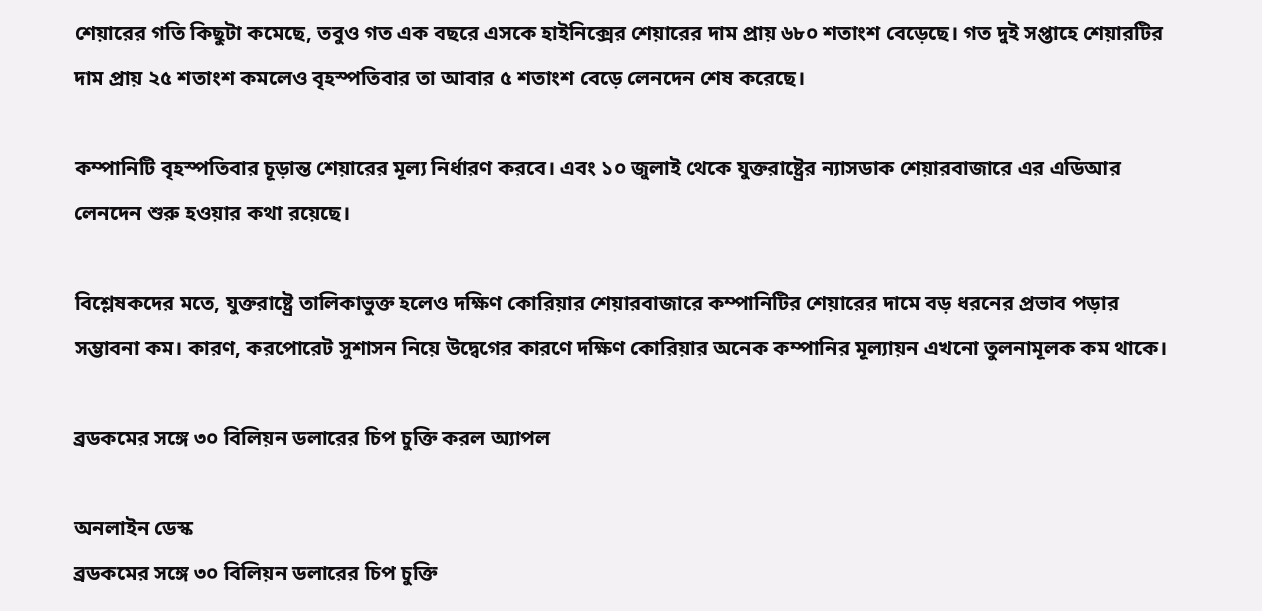শেয়ারের গতি কিছুটা কমেছে, তবুও গত এক বছরে এসকে হাইনিক্সের শেয়ারের দাম প্রায় ৬৮০ শতাংশ বেড়েছে। গত দুই সপ্তাহে শেয়ারটির দাম প্রায় ২৫ শতাংশ কমলেও বৃহস্পতিবার তা আবার ৫ শতাংশ বেড়ে লেনদেন শেষ করেছে।

কম্পানিটি বৃহস্পতিবার চূড়ান্ত শেয়ারের মূল্য নির্ধারণ করবে। এবং ১০ জুলাই থেকে যুক্তরাষ্ট্রের ন্যাসডাক শেয়ারবাজারে এর এডিআর লেনদেন শুরু হওয়ার কথা রয়েছে।

বিশ্লেষকদের মতে, যুক্তরাষ্ট্রে তালিকাভুক্ত হলেও দক্ষিণ কোরিয়ার শেয়ারবাজারে কম্পানিটির শেয়ারের দামে বড় ধরনের প্রভাব পড়ার সম্ভাবনা কম। কারণ, করপোরেট সুশাসন নিয়ে উদ্বেগের কারণে দক্ষিণ কোরিয়ার অনেক কম্পানির মূল্যায়ন এখনো তুলনামূলক কম থাকে।

ব্রডকমের সঙ্গে ৩০ বিলিয়ন ডলারের চিপ চুক্তি করল অ্যাপল

অনলাইন ডেস্ক
ব্রডকমের সঙ্গে ৩০ বিলিয়ন ডলারের চিপ চুক্তি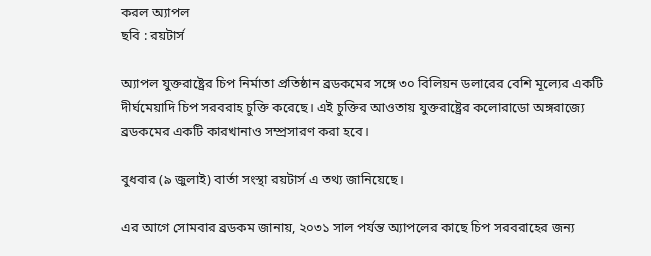করল অ্যাপল
ছবি : রয়টার্স

অ্যাপল যুক্তরাষ্ট্রের চিপ নির্মাতা প্রতিষ্ঠান ব্রডকমের সঙ্গে ৩০ বিলিয়ন ডলারের বেশি মূল্যের একটি দীর্ঘমেয়াদি চিপ সরবরাহ চুক্তি করেছে। এই চুক্তির আওতায় যুক্তরাষ্ট্রের কলোরাডো অঙ্গরাজ্যে ব্রডকমের একটি কারখানাও সম্প্রসারণ করা হবে।

বুধবার (৯ জুলাই) বার্তা সংস্থা রয়টার্স এ তথ্য জানিয়েছে।

এর আগে সোমবার ব্রডকম জানায়, ২০৩১ সাল পর্যন্ত অ্যাপলের কাছে চিপ সরবরাহের জন্য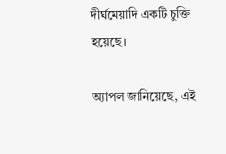দীর্ঘমেয়াদি একটি চুক্তি হয়েছে।

অ্যাপল জানিয়েছে, এই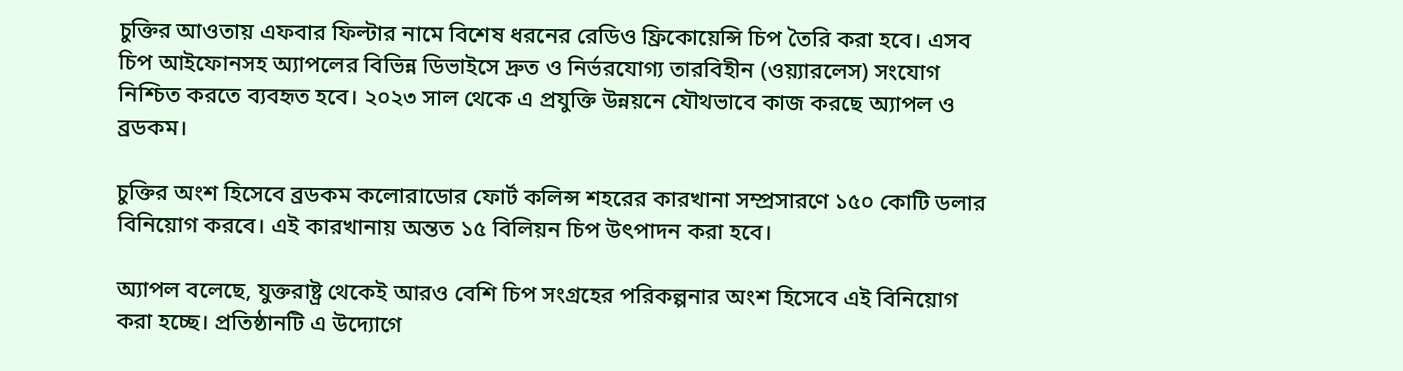চুক্তির আওতায় এফবার ফিল্টার নামে বিশেষ ধরনের রেডিও ফ্রিকোয়েন্সি চিপ তৈরি করা হবে। এসব চিপ আইফোনসহ অ্যাপলের বিভিন্ন ডিভাইসে দ্রুত ও নির্ভরযোগ্য তারবিহীন (ওয়্যারলেস) সংযোগ নিশ্চিত করতে ব্যবহৃত হবে। ২০২৩ সাল থেকে এ প্রযুক্তি উন্নয়নে যৌথভাবে কাজ করছে অ্যাপল ও ব্রডকম।

চুক্তির অংশ হিসেবে ব্রডকম কলোরাডোর ফোর্ট কলিন্স শহরের কারখানা সম্প্রসারণে ১৫০ কোটি ডলার বিনিয়োগ করবে। এই কারখানায় অন্তত ১৫ বিলিয়ন চিপ উৎপাদন করা হবে।

অ্যাপল বলেছে, যুক্তরাষ্ট্র থেকেই আরও বেশি চিপ সংগ্রহের পরিকল্পনার অংশ হিসেবে এই বিনিয়োগ করা হচ্ছে। প্রতিষ্ঠানটি এ উদ্যোগে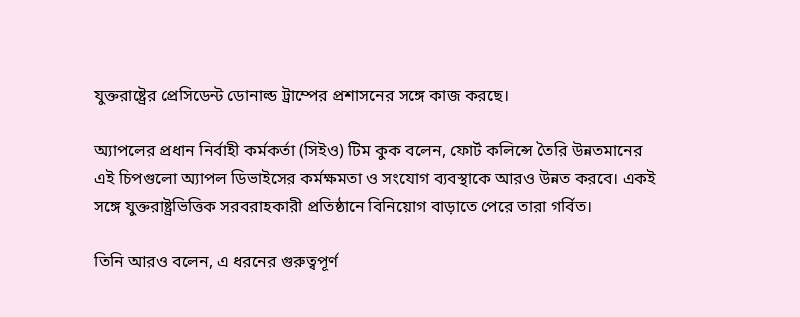যুক্তরাষ্ট্রের প্রেসিডেন্ট ডোনাল্ড ট্রাম্পের প্রশাসনের সঙ্গে কাজ করছে।

অ্যাপলের প্রধান নির্বাহী কর্মকর্তা (সিইও) টিম কুক বলেন, ফোর্ট কলিন্সে তৈরি উন্নতমানের এই চিপগুলো অ্যাপল ডিভাইসের কর্মক্ষমতা ও সংযোগ ব্যবস্থাকে আরও উন্নত করবে। একই সঙ্গে যুক্তরাষ্ট্রভিত্তিক সরবরাহকারী প্রতিষ্ঠানে বিনিয়োগ বাড়াতে পেরে তারা গর্বিত।

তিনি আরও বলেন, এ ধরনের গুরুত্বপূর্ণ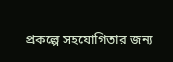প্রকল্পে সহযোগিতার জন্য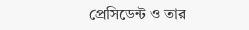প্রেসিডেন্ট ও তার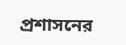প্রশাসনের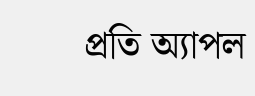প্রতি অ্যাপল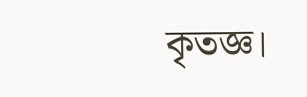কৃতজ্ঞ।